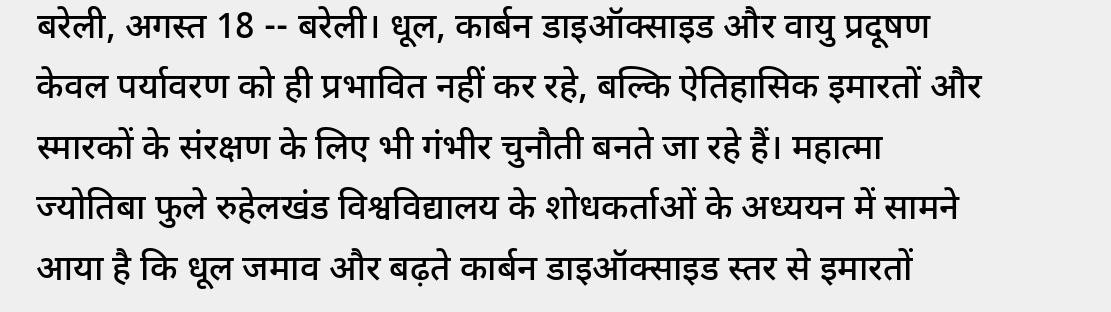बरेली, अगस्त 18 -- बरेली। धूल, कार्बन डाइऑक्साइड और वायु प्रदूषण केवल पर्यावरण को ही प्रभावित नहीं कर रहे, बल्कि ऐतिहासिक इमारतों और स्मारकों के संरक्षण के लिए भी गंभीर चुनौती बनते जा रहे हैं। महात्मा ज्योतिबा फुले रुहेलखंड विश्वविद्यालय के शोधकर्ताओं के अध्ययन में सामने आया है कि धूल जमाव और बढ़ते कार्बन डाइऑक्साइड स्तर से इमारतों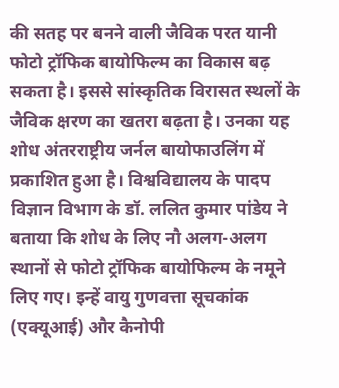की सतह पर बनने वाली जैविक परत यानी फोटो ट्रॉफिक बायोफिल्म का विकास बढ़ सकता है। इससे सांस्कृतिक विरासत स्थलों के जैविक क्षरण का खतरा बढ़ता है। उनका यह शोध अंतरराष्ट्रीय जर्नल बायोफाउलिंग में प्रकाशित हुआ है। विश्वविद्यालय के पादप विज्ञान विभाग के डॉ. ललित कुमार पांडेय ने बताया कि शोध के लिए नौ अलग-अलग स्थानों से फोटो ट्रॉफिक बायोफिल्म के नमूने लिए गए। इन्हें वायु गुणवत्ता सूचकांक (एक्यूआई) और कैनोपी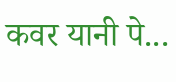कवर यानी पे...